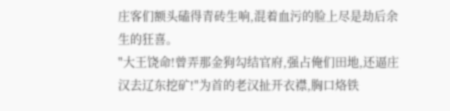庄客们额头磕得青砖生响,混着血污的脸上尽是劫后余生的狂喜。
"大王饶命!曾弄那金狗勾结官府,强占俺们田地,还逼庄汉去辽东挖矿!"为首的老汉扯开衣襟,胸口烙铁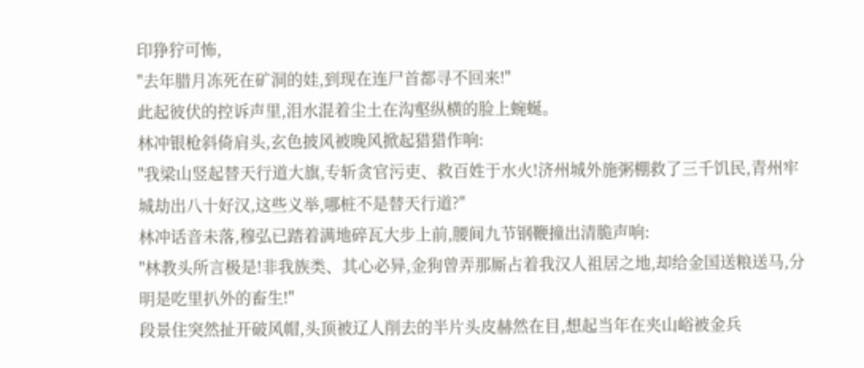印狰狞可怖,
"去年腊月冻死在矿洞的娃,到现在连尸首都寻不回来!"
此起彼伏的控诉声里,泪水混着尘土在沟壑纵横的脸上蜿蜒。
林冲银枪斜倚肩头,玄色披风被晚风掀起猎猎作响:
"我梁山竖起替天行道大旗,专斩贪官污吏、救百姓于水火!济州城外施粥棚救了三千饥民,青州牢城劫出八十好汉,这些义举,哪桩不是替天行道?"
林冲话音未落,穆弘已踏着满地碎瓦大步上前,腰间九节钢鞭撞出清脆声响:
"林教头所言极是!非我族类、其心必异,金狗曾弄那厮占着我汉人祖居之地,却给金国送粮送马,分明是吃里扒外的畜生!"
段景住突然扯开破风帽,头顶被辽人削去的半片头皮赫然在目,想起当年在夹山峪被金兵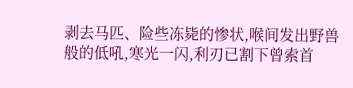剥去马匹、险些冻毙的惨状,喉间发出野兽般的低吼,寒光一闪,利刃已割下曾索首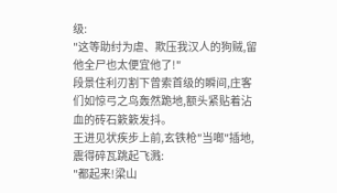级:
"这等助纣为虐、欺压我汉人的狗贼,留他全尸也太便宜他了!"
段景住利刃割下曾索首级的瞬间,庄客们如惊弓之鸟轰然跪地,额头紧贴着沾血的砖石簌簌发抖。
王进见状疾步上前,玄铁枪"当啷"插地,震得碎瓦跳起飞溅:
"都起来!梁山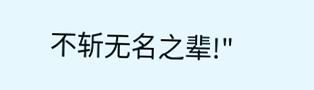不斩无名之辈!"